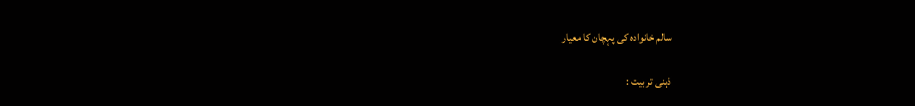سالم خانوادہ کی پہچان کا معیار

ذہنی تر بیت :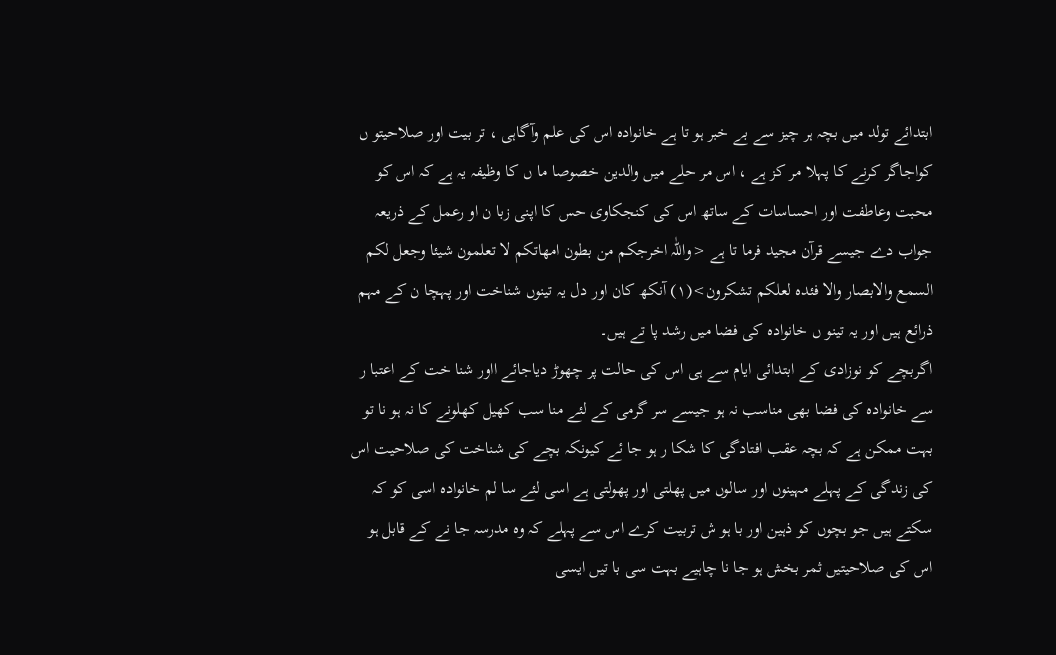ابتدائے تولد میں بچہ ہر چیز سے بے خبر ہو تا ہے خانوادہ اس کی علم وآگاہی ، تر بیت اور صلاحیتو ں کواجاگر کرنے کا پہلا مر کز ہے ، اس مر حلے میں والدین خصوصا ما ں کا وظیفہ یہ ہے کہ اس کو محبت وعاطفت اور احساسات کے ساتھ اس کی کنجکاوی حس کا اپنی زبا ن او رعمل کے ذریعہ جواب دے جیسے قرآن مجید فرما تا ہے <واللّٰہ اخرجکم من بطون امھاتکم لا تعلمون شیئا وجعل لکم السمع والابصار والا فئدہ لعلکم تشکرون>(۱) آنکھ کان اور دل یہ تینوں شناخت اور پہچا ن کے مہم ذرائع ہیں اور یہ تینو ں خانوادہ کی فضا میں رشد پا تے ہیں۔
اگربچے کو نوزادی کے ابتدائی ایام سے ہی اس کی حالت پر چھوڑ دیاجائے ااور شنا خت کے اعتبا ر سے خانوادہ کی فضا بھی مناسب نہ ہو جیسے سر گرمی کے لئے منا سب کھیل کھلونے کا نہ ہو نا تو بہت ممکن ہے کہ بچہ عقب افتادگی کا شکا ر ہو جا ئے کیونکہ بچے کی شناخت کی صلاحیت اس کی زندگی کے پہلے مہینوں اور سالوں میں پھلتی اور پھولتی ہے اسی لئے سا لم خانوادہ اسی کو کہ سکتے ہیں جو بچوں کو ذہین اور با ہو ش تربیت کرے اس سے پہلے کہ وہ مدرسہ جا نے کے قابل ہو اس کی صلاحیتیں ثمر بخش ہو جا نا چاہیے بہت سی با تیں ایسی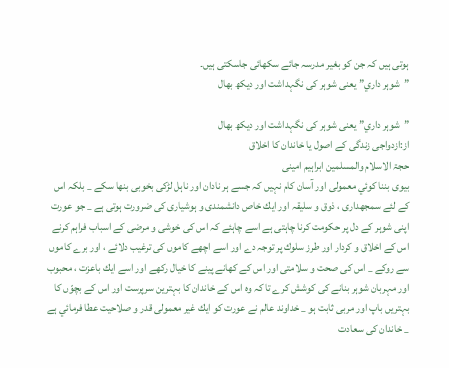ہوتی ہیں کہ جن کو بغیر مدرسہ جائے سکھائی جاسکتی ہیں۔
”شوہر داري” يعنى شوہر كى نگہداشت اور ديكھ بھال

”شوہر داري” يعنى شوہر كى نگہداشت اور ديكھ بھال
از:ازدواجى زندگى كے اصول يا خاندان كا اخلاق
حجۃ الاسلام والمسلمین ابراہیم امینی
بيوى بننا كوئي معمولى اور آسان كام نہيں كہ جسے ہر نادان اور ناہل لڑكى بخوبى بنھا سكے _ بلكہ اس كے لئے سمجھدارى ، ذوق و سليقہ اور ايك خاص دانشمندى و ہوشيارى كى ضرورت ہوتى ہے _ جو عورت اپنى شوہر كے دل پر حكومت كرنا چاہتى ہے اسے چاہئے كہ اس كى خوشى و مرضى كے اسباب فراہم كرنے اس كے اخلاق و كردار اور طرز سلوك پر توجہ دے اور اسے اچھے كاموں كى ترغيب دلائے ، اور برے كاموں سے روكے _ اس كى صحت و سلامتى اور اس كے كھانے پينے كا خيال ركھے اور اسے ايك باعزت ، محبوب اور مہربان شوہر بنانے كى كوشش كرے تا كہ وہ اس كے خاندان كا بہترين سرپرست اور اس كے بچوّں كا بہتريں باپ اور مربى ثابت ہو _ خداوند عالم نے عورت كو ايك غير معمولى قدر و صلاحيت عطا فرمائي ہے _ خاندان كى سعادت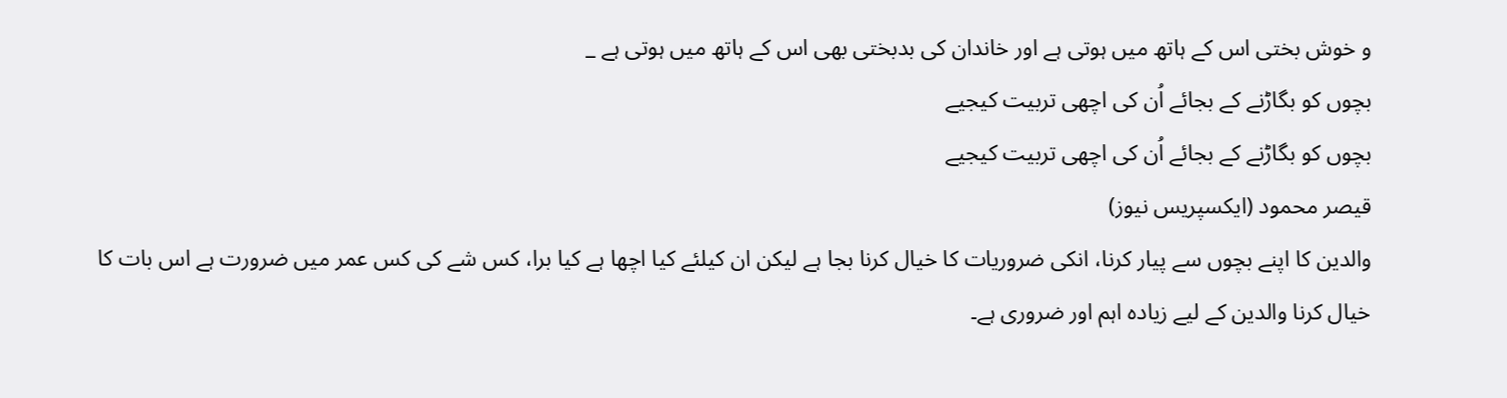و خوش بختى اس كے ہاتھ ميں ہوتى ہے اور خاندان كى بدبختى بھى اس كے ہاتھ ميں ہوتى ہے _
بچوں کو بگاڑنے کے بجائے اُن کی اچھی تربیت کیجیے
بچوں کو بگاڑنے کے بجائے اُن کی اچھی تربیت کیجیے
قیصر محمود (ایکسپریس نیوز)
والدین کا اپنے بچوں سے پیار کرنا، انکی ضروریات کا خیال کرنا بجا ہے لیکن ان کیلئے کیا اچھا ہے کیا برا، کس شے کی کس عمر میں ضرورت ہے اس بات کا خیال کرنا والدین کے لیے زیادہ اہم اور ضروری ہے۔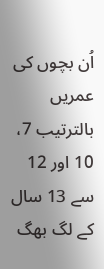اُن بچوں کی عمریں بالترتیب 7، 10 اور 12 سے 13 سال کے لگ بھگ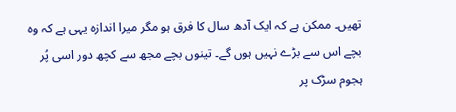تھیں۔ ممکن ہے کہ ایک آدھ سال کا فرق ہو مگر میرا اندازہ یہی ہے کہ وہ بچے اس سے بڑے نہیں ہوں گے۔ تینوں بچے مجھ سے کچھ دور اسی پُر ہجوم سڑک پر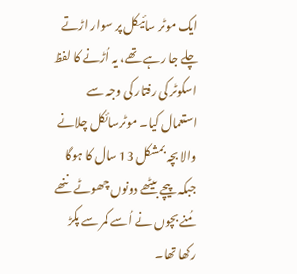ایک موٹر سائیکل پر سوار اڑتے چلے جا رہے تھے، یہ اُڑنے کا لفظ اسکوٹر کی رفتار کی وجہ سے استعمال کیا۔ موٹرسائکل چلانے والا بچہ بمشکل 13 سال کا ہوگا جبکہ پیچے بیٹھے دونوں چھوٹے ننھے مُنے بچوں نے اُسے کمر سے پکڑ رکھا تھا۔